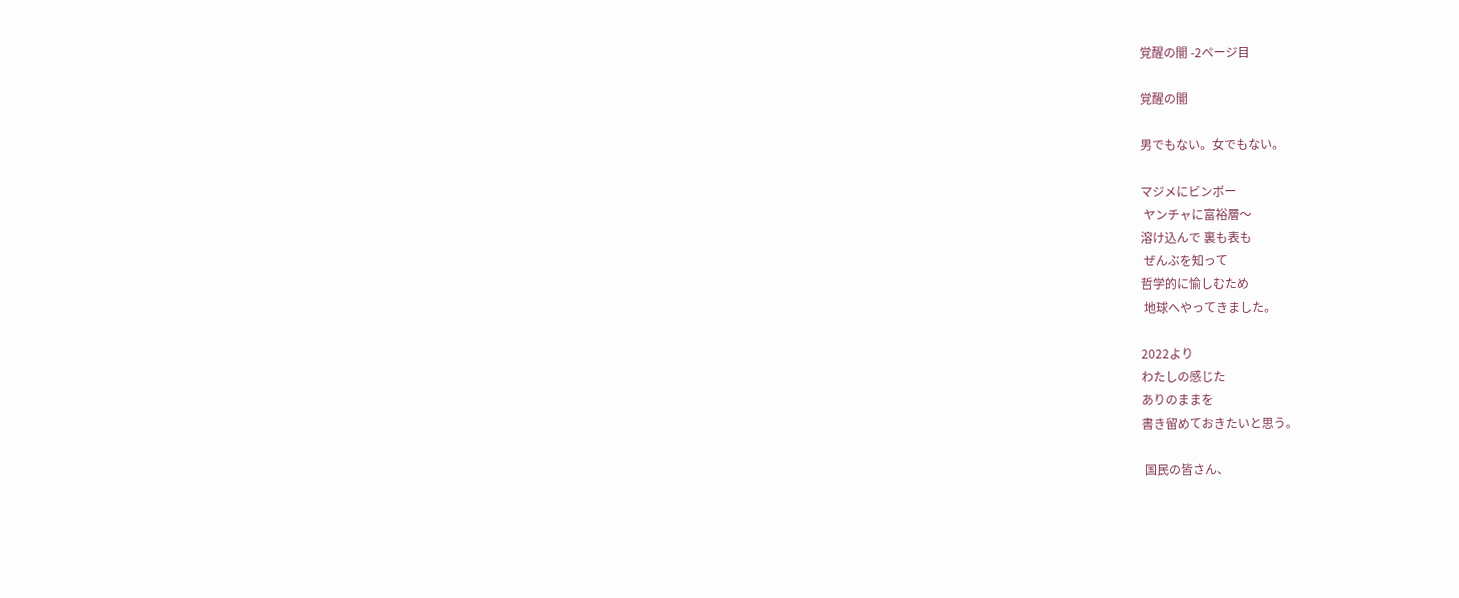覚醒の闇 -2ページ目

覚醒の闇

男でもない。女でもない。

マジメにビンボー
 ヤンチャに富裕層〜
溶け込んで 裏も表も
 ぜんぶを知って
哲学的に愉しむため
 地球へやってきました。

2022より
わたしの感じた
ありのままを
書き留めておきたいと思う。

 国民の皆さん、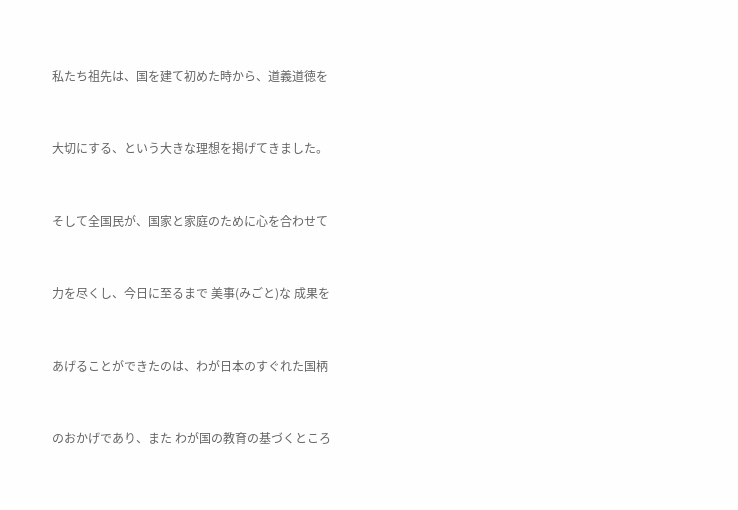私たち祖先は、国を建て初めた時から、道義道徳を


大切にする、という大きな理想を掲げてきました。


そして全国民が、国家と家庭のために心を合わせて


力を尽くし、今日に至るまで 美事(みごと)な 成果を


あげることができたのは、わが日本のすぐれた国柄


のおかげであり、また わが国の教育の基づくところ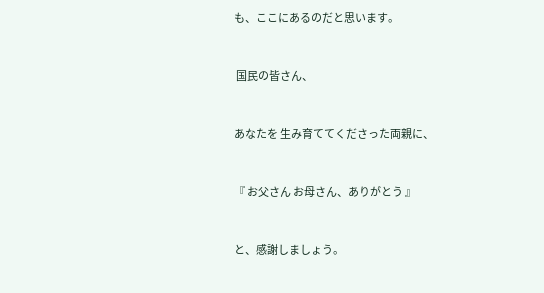も、ここにあるのだと思います。


 国民の皆さん、


あなたを 生み育ててくださった両親に、


『 お父さん お母さん、ありがとう 』


と、感謝しましょう。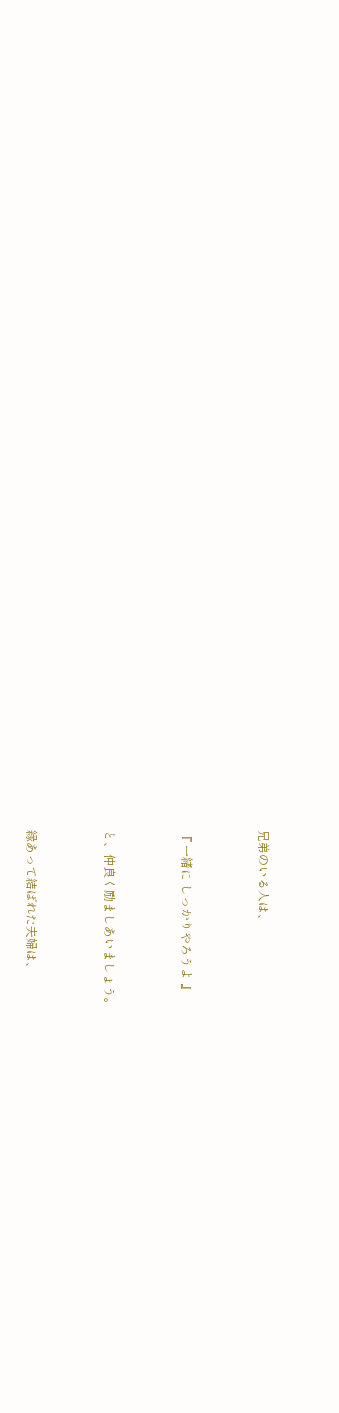兄弟のいる人は、


『 一緒に しっかりやろうよ 』


と、仲良く励ましあいましょう。


縁あって結ばれた夫婦は、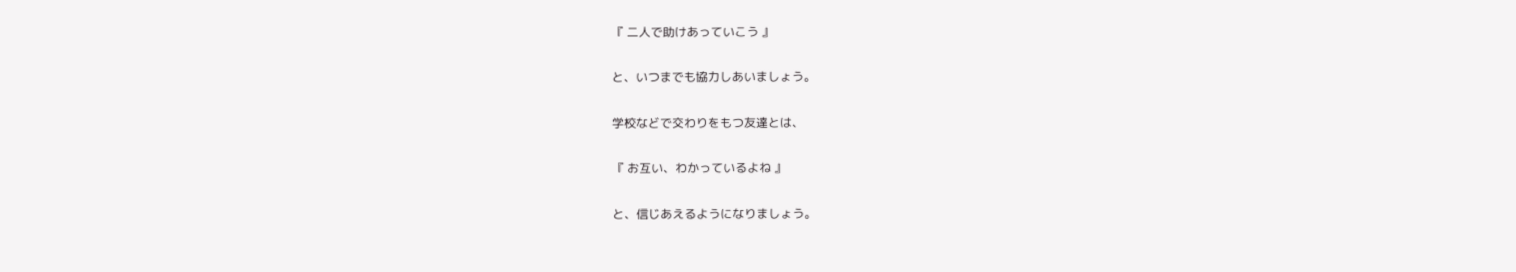『 二人で助けあっていこう 』


と、いつまでも協力しあいましょう。


学校などで交わりをもつ友達とは、


『 お互い、わかっているよね 』


と、信じあえるようになりましょう。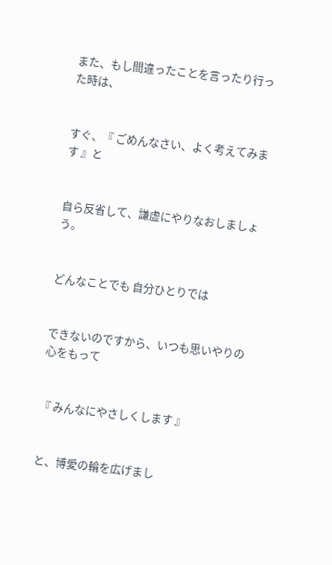また、もし間違ったことを言ったり行った時は、


すぐ、『 ごめんなさい、よく考えてみます 』と


自ら反省して、謙虚にやりなおしましょう。


どんなことでも 自分ひとりでは


できないのですから、いつも思いやりの心をもって


『 みんなにやさしくします 』


と、博愛の輪を広げまし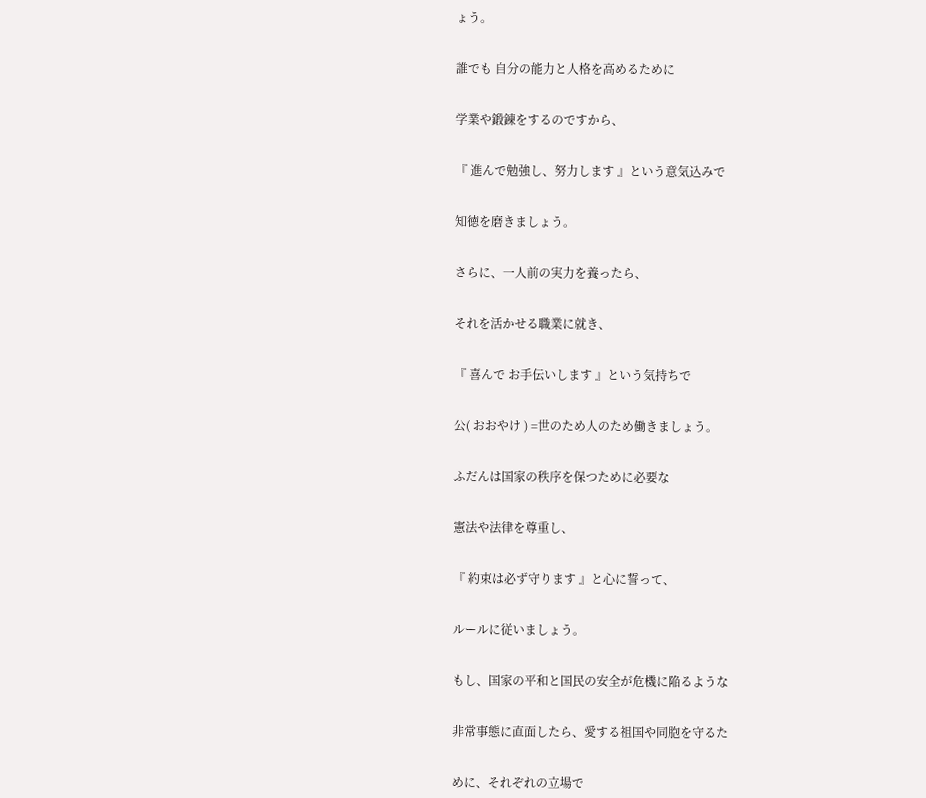ょう。


誰でも 自分の能力と人格を高めるために


学業や鍛錬をするのですから、


『 進んで勉強し、努力します 』という意気込みで


知徳を磨きましょう。


さらに、一人前の実力を養ったら、


それを活かせる職業に就き、


『 喜んで お手伝いします 』という気持ちで


公( おおやけ ) =世のため人のため働きましょう。


ふだんは国家の秩序を保つために必要な


憲法や法律を尊重し、


『 約束は必ず守ります 』と心に誓って、


ルールに従いましょう。


もし、国家の平和と国民の安全が危機に陥るような


非常事態に直面したら、愛する祖国や同胞を守るた


めに、それぞれの立場で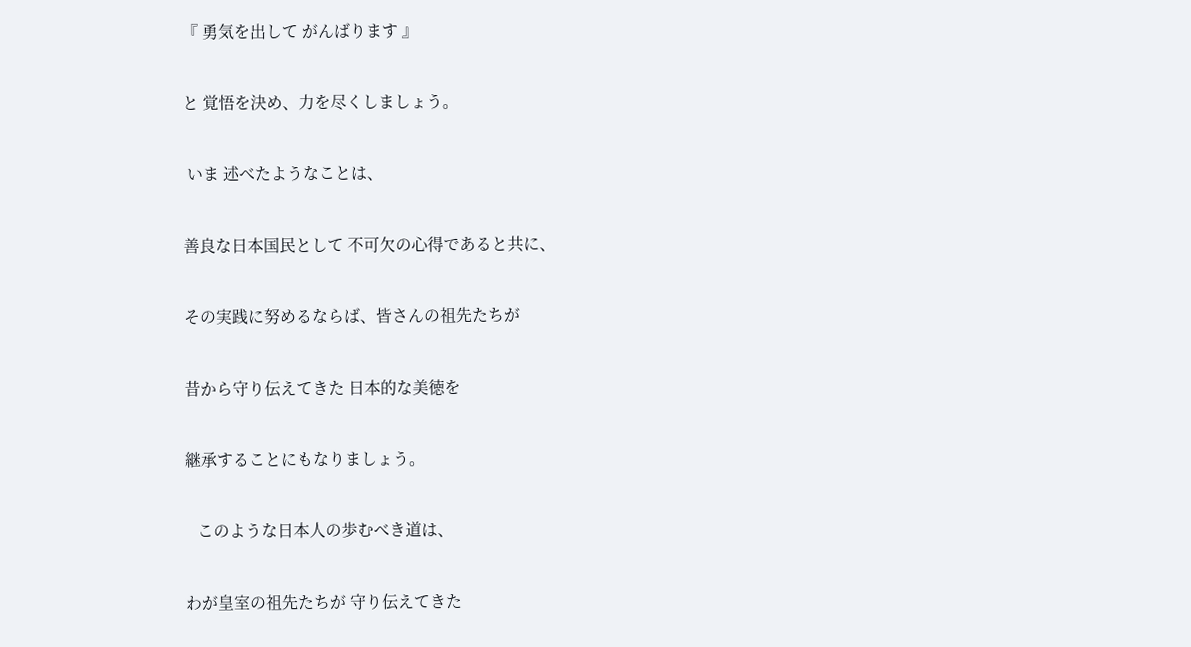『 勇気を出して がんばります 』


と 覚悟を決め、力を尽くしましょう。


 いま 述べたようなことは、


善良な日本国民として 不可欠の心得であると共に、


その実践に努めるならば、皆さんの祖先たちが


昔から守り伝えてきた 日本的な美徳を


継承することにもなりましょう。


   このような日本人の歩むべき道は、


わが皇室の祖先たちが 守り伝えてきた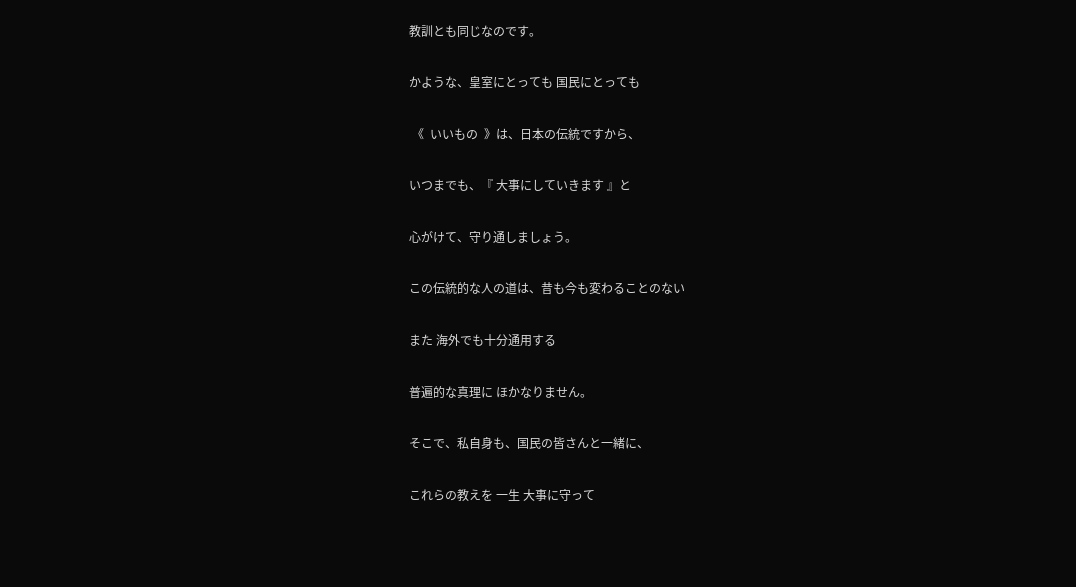教訓とも同じなのです。


かような、皇室にとっても 国民にとっても


 《  いいもの  》は、日本の伝統ですから、


いつまでも、『 大事にしていきます 』と


心がけて、守り通しましょう。


この伝統的な人の道は、昔も今も変わることのない


また 海外でも十分通用する


普遍的な真理に ほかなりません。


そこで、私自身も、国民の皆さんと一緒に、


これらの教えを 一生 大事に守って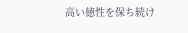高い徳性を保ち続け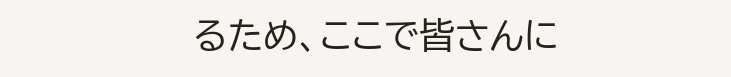るため、ここで皆さんに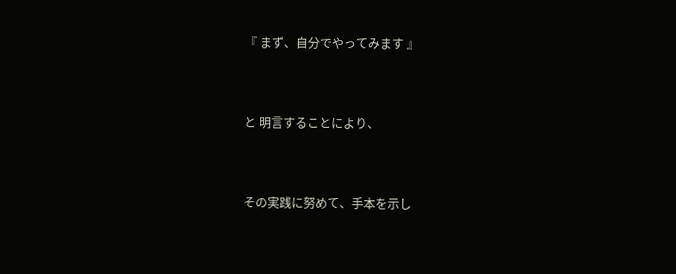『 まず、自分でやってみます 』


と 明言することにより、


その実践に努めて、手本を示し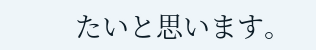たいと思います。